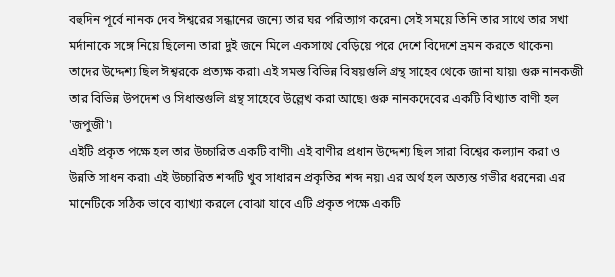বহুদিন পূর্বে নানক দেব ঈশ্বরের সন্ধানের জন্যে তার ঘর পরিত্যাগ করেন৷ সেই সময়ে তিনি তার সাথে তার সখা মর্দানাকে সঙ্গে নিয়ে ছিলেন৷ তারা দুই জনে মিলে একসাথে বেড়িয়ে পরে দেশে বিদেশে ভ্রমন করতে থাকেন৷ তাদের উদ্দেশ্য ছিল ঈশ্বরকে প্রত্যক্ষ করা৷ এই সমস্ত বিভিন্ন বিষয়গুলি গ্রন্থ সাহেব থেকে জানা যায়৷ গুরু নানকজী তার বিভিন্ন উপদেশ ও সিধান্তগুলি গ্রন্থ সাহেবে উল্লেখ করা আছে৷ গুরু নানকদেবের একটি বিখ্যাত বাণী হল 'জপুজী'৷
এইটি প্রকৃত পক্ষে হল তার উচ্চারিত একটি বাণী৷ এই বাণীর প্রধান উদ্দেশ্য ছিল সারা বিশ্বের কল্যান করা ও উন্নতি সাধন করা৷ এই উচ্চারিত শব্দটি খুব সাধারন প্রকৃতির শব্দ নয়৷ এর অর্থ হল অত্যন্ত গভীর ধরনের৷ এর মানেটিকে সঠিক ভাবে ব্যাখ্যা করলে বোঝা যাবে এটি প্রকৃত পক্ষে একটি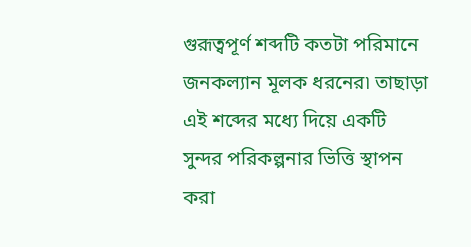গুরূত্বপূর্ণ শব্দটি কতটা পরিমানে জনকল্যান মূলক ধরনের৷ তাছাড়া এই শব্দের মধ্যে দিয়ে একটি সুন্দর পরিকল্পনার ভিত্তি স্থাপন করা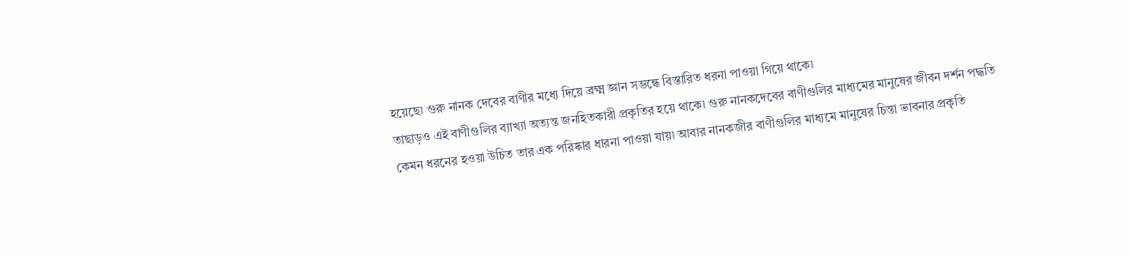হয়েছে৷ গুরু নানক দেবের বাণীর মধ্যে দিয়ে ব্রক্ষ্ম জ্ঞান সম্ভন্ধে বিস্তারিত ধরনা পাওয়া গিয়ে থাকে৷
তাছাড়ও এই বাণীগুলির ব্যাখ্যা অত্যন্ত জনহিতকারী প্রকৃতির হয়ে থাকে৷ গুরু নানকদেবের বাণীগুলির মাধ্যমের মানুষের জীবন দর্শন পদ্ধতি কেমন ধরনের হওয়া উচিত তার এক পরিষ্কার ধারনা পাওয়া যায়৷ আবার নানকজীর বাণীগুলির মাধ্যমে মানুষের চিন্তা ভাবনার প্রকৃতি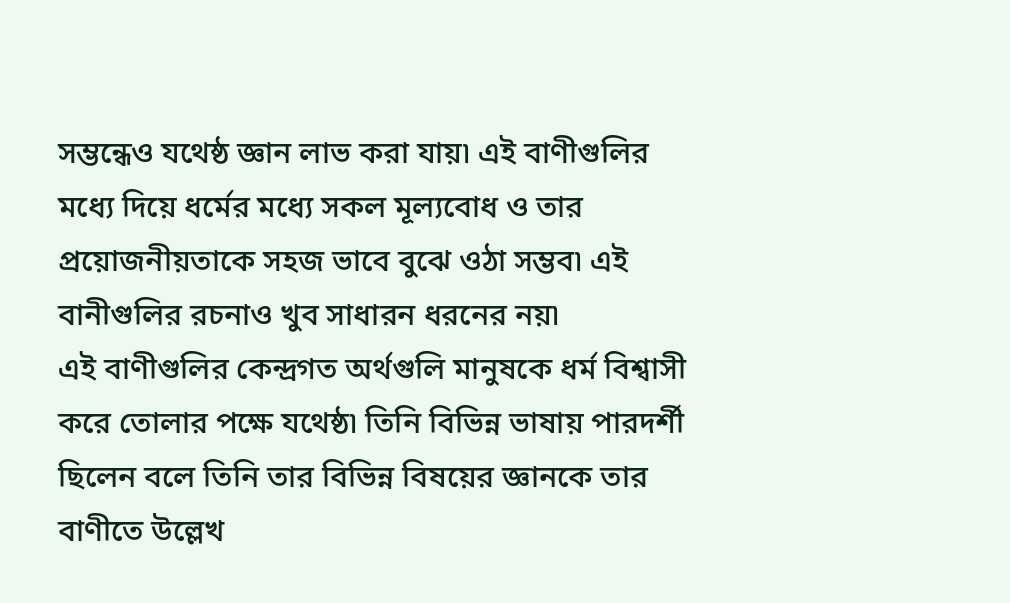সম্ভন্ধেও যথেষ্ঠ জ্ঞান লাভ করা যায়৷ এই বাণীগুলির মধ্যে দিয়ে ধর্মের মধ্যে সকল মূল্যবোধ ও তার প্রয়োজনীয়তাকে সহজ ভাবে বুঝে ওঠা সম্ভব৷ এই বানীগুলির রচনাও খুব সাধারন ধরনের নয়৷
এই বাণীগুলির কেন্দ্রগত অর্থগুলি মানুষকে ধর্ম বিশ্বাসী করে তোলার পক্ষে যথেষ্ঠ৷ তিনি বিভিন্ন ভাষায় পারদর্শী ছিলেন বলে তিনি তার বিভিন্ন বিষয়ের জ্ঞানকে তার বাণীতে উল্লেখ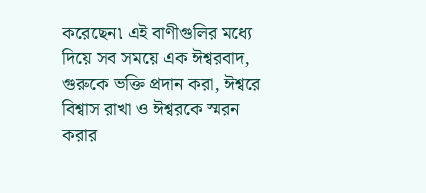করেছেন৷ এই বাণীগুলির মধ্যে দিয়ে সব সময়ে এক ঈশ্বরবাদ, গুরুকে ভক্তি প্রদান করা, ঈশ্বরে বিশ্বাস রাখা ও ঈশ্বরকে স্মরন করার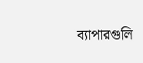ব্যাপারগুলি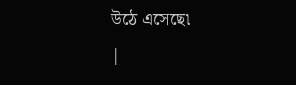উঠে এসেছে৷
|